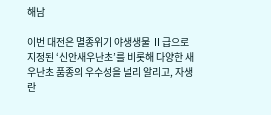해남

이번 대전은 멸종위기 야생생물 Ⅱ급으로 지정된 ‘신안새우난초’를 비롯해 다양한 새우난초 품종의 우수성을 널리 알리고, 자생란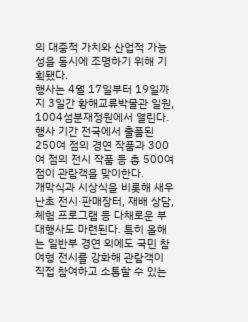의 대중적 가치와 산업적 가능성을 동시에 조명하기 위해 기획됐다.
행사는 4월 17일부터 19일까지 3일간 황해교류박물관 일원, 1004섬분재정원에서 열린다. 행사 기간 전국에서 출품된 250여 점의 경연 작품과 300여 점의 전시 작품 등 총 500여 점이 관람객을 맞이한다.
개막식과 시상식을 비롯해 새우난초 전시·판매장터, 재배 상담, 체험 프로그램 등 다채로운 부대행사도 마련된다. 특히 올해는 일반부 경연 외에도 국민 참여형 전시를 강화해 관람객이 직접 참여하고 소통할 수 있는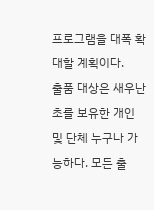프로그램을 대폭 확대할 계획이다.
출품 대상은 새우난초를 보유한 개인 및 단체 누구나 가능하다. 모든 출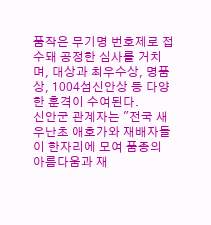품작은 무기명 번호제로 접수돼 공정한 심사를 거치며, 대상과 최우수상, 명품상, 1004섬신안상 등 다양한 훈격이 수여된다.
신안군 관계자는 "전국 새우난초 애호가와 재배자들이 한자리에 모여 품종의 아름다움과 재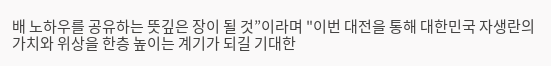배 노하우를 공유하는 뜻깊은 장이 될 것”이라며 "이번 대전을 통해 대한민국 자생란의 가치와 위상을 한층 높이는 계기가 되길 기대한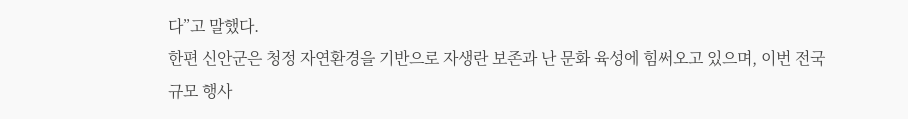다”고 말했다.
한편 신안군은 청정 자연환경을 기반으로 자생란 보존과 난 문화 육성에 힘써오고 있으며, 이번 전국 규모 행사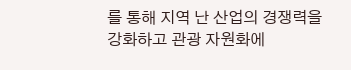를 통해 지역 난 산업의 경쟁력을 강화하고 관광 자원화에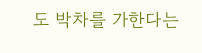도 박차를 가한다는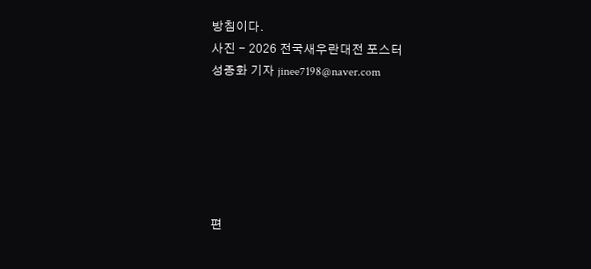방침이다.
사진 - 2026 전국새우란대전 포스터
성종화 기자 jinee7198@naver.com






편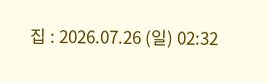집 : 2026.07.26 (일) 02:32